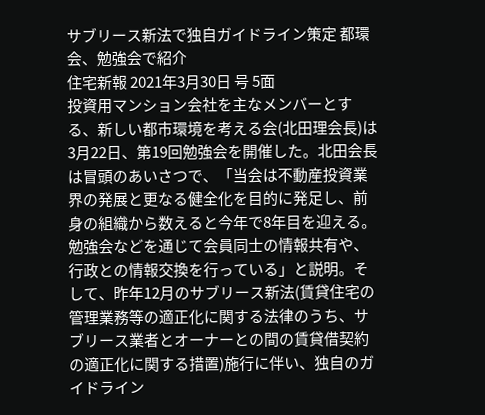サブリース新法で独自ガイドライン策定 都環会、勉強会で紹介
住宅新報 2021年3月30日 号 5面
投資用マンション会社を主なメンバーとする、新しい都市環境を考える会(北田理会長)は3月22日、第19回勉強会を開催した。北田会長は冒頭のあいさつで、「当会は不動産投資業界の発展と更なる健全化を目的に発足し、前身の組織から数えると今年で8年目を迎える。勉強会などを通じて会員同士の情報共有や、行政との情報交換を行っている」と説明。そして、昨年12月のサブリース新法(賃貸住宅の管理業務等の適正化に関する法律のうち、サブリース業者とオーナーとの間の賃貸借契約の適正化に関する措置)施行に伴い、独自のガイドライン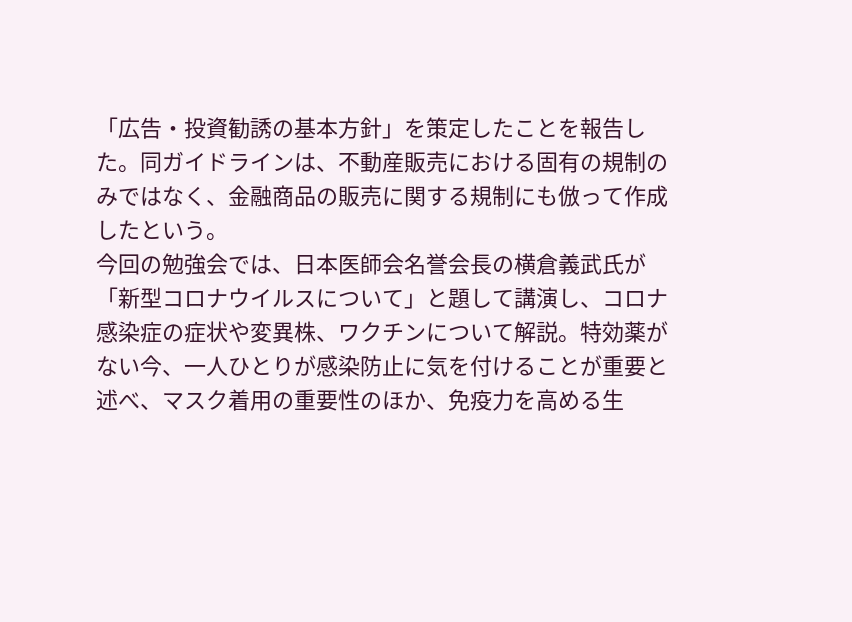「広告・投資勧誘の基本方針」を策定したことを報告した。同ガイドラインは、不動産販売における固有の規制のみではなく、金融商品の販売に関する規制にも倣って作成したという。
今回の勉強会では、日本医師会名誉会長の横倉義武氏が「新型コロナウイルスについて」と題して講演し、コロナ感染症の症状や変異株、ワクチンについて解説。特効薬がない今、一人ひとりが感染防止に気を付けることが重要と述べ、マスク着用の重要性のほか、免疫力を高める生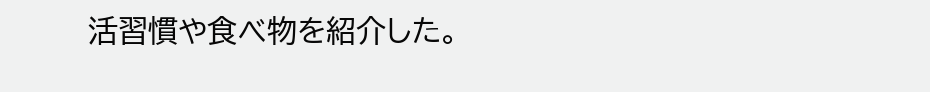活習慣や食べ物を紹介した。